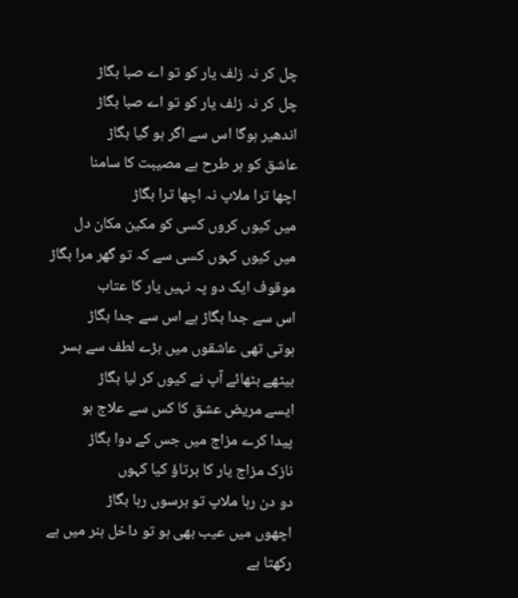چل کر نہ زلف یار کو تو اے صبا بگاڑ
چل کر نہ زلف یار کو تو اے صبا بگاڑ
اندھیر ہوگا اس سے اگر ہو گیا بگاڑ
عاشق کو ہر طرح ہے مصیبت کا سامنا
اچھا ترا ملاپ نہ اچھا ترا بگاڑ
میں کیوں کروں کسی کو مکین مکان دل
میں کیوں کہوں کسی سے کہ تو گھر مرا بگاڑ
موقوف ایک دو پہ نہیں یار کا عتاب
اس سے جدا بگاڑ ہے اس سے جدا بگاڑ
ہوتی تھی عاشقوں میں بڑے لطف سے بسر
بیٹھے بٹھائے آپ نے کیوں کر لیا بگاڑ
ایسے مریض عشق کا کس سے علاج ہو
پیدا کرے مزاج میں جس کے دوا بگاڑ
نازک مزاج یار کا برتاؤ کیا کہوں
دو دن رہا ملاپ تو برسوں رہا بگاڑ
اچھوں میں عیب بھی ہو تو داخل ہنر میں ہے
رکھتا ہے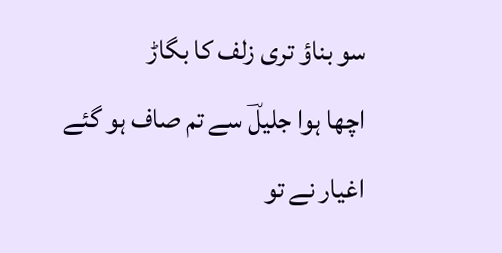سو بناؤ تری زلف کا بگاڑ
اچھا ہوا جلیلؔ سے تم صاف ہو گئے
اغیار نے تو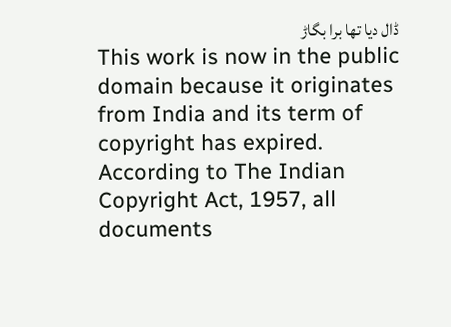ڈال دیا تھا برا بگاڑ
This work is now in the public domain because it originates from India and its term of copyright has expired. According to The Indian Copyright Act, 1957, all documents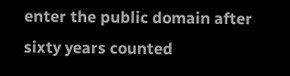enter the public domain after sixty years counted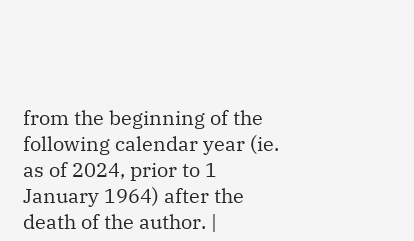from the beginning of the following calendar year (ie. as of 2024, prior to 1 January 1964) after the death of the author. |